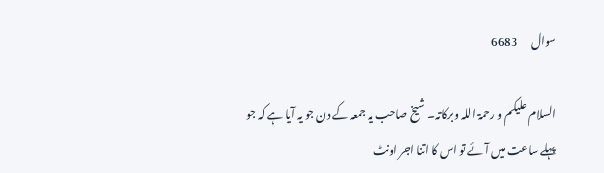سوال      6683

السلام علیکم و رحمۃ اللہ وبرکاتہ۔ شیخ صاحب یہ جمعہ کے دن جو یہ آیا ہے کہ جو پہلے ساعت میں آئے تو اس کا اتنا اجر اونٹ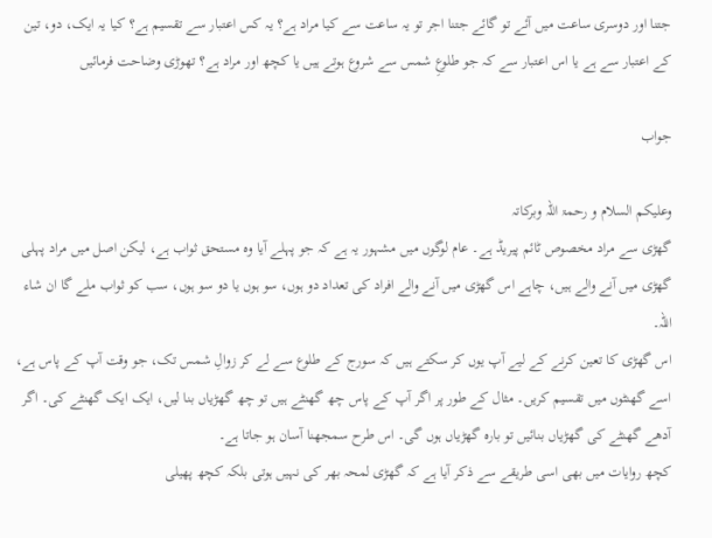جتنا اور دوسری ساعت میں آئے تو گائے جتنا اجر تو یہ ساعت سے کیا مراد ہے؟ یہ کس اعتبار سے تقسیم ہے؟ کیا یہ ایک، دو، تین کے اعتبار سے ہے یا اس اعتبار سے کہ جو طلوعِ شمس سے شروع ہوتے ہیں یا کچھ اور مراد ہے؟ تھوڑی وضاحت فرمائیں

جواب

وعلیکم السلام و رحمۃ اللہ وبرکاتہ
گھڑی سے مراد مخصوص ٹائم پیریڈ ہے۔ عام لوگوں میں مشہور یہ ہے کہ جو پہلے آیا وہ مستحق ثواب ہے، لیکن اصل میں مراد پہلی گھڑی میں آنے والے ہیں، چاہے اس گھڑی میں آنے والے افراد کی تعداد دو ہوں، سو ہوں یا دو سو ہوں، سب کو ثواب ملے گا ان شاء اللہ۔
اس گھڑی کا تعین کرنے کے لیے آپ یوں کر سکتے ہیں کہ سورج کے طلوع سے لے کر زوالِ شمس تک، جو وقت آپ کے پاس ہے، اسے گھنٹوں میں تقسیم کریں۔ مثال کے طور پر اگر آپ کے پاس چھ گھنٹے ہیں تو چھ گھڑیاں بنا لیں، ایک ایک گھنٹے کی۔ اگر آدھے گھنٹے کی گھڑیاں بنائیں تو بارہ گھڑیاں ہوں گی۔ اس طرح سمجھنا آسان ہو جاتا ہے۔
کچھ روایات میں بھی اسی طریقے سے ذکر آیا ہے کہ گھڑی لمحہ بھر کی نہیں ہوتی بلکہ کچھ پھیلی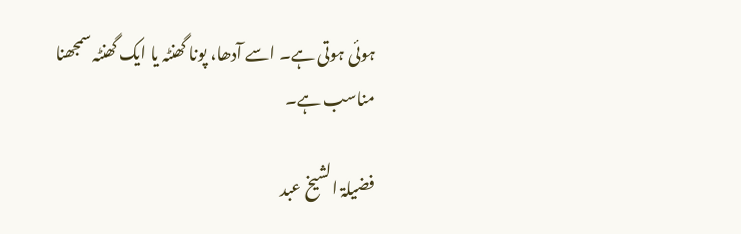ہوئی ہوتی ہے۔ اسے آدھا، پونا گھنٹہ یا ایک گھنٹہ سمجھنا مناسب ہے۔

فضیلۃ الشیخ عبد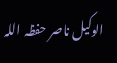الوکیل ناصر حفظہ اللہ